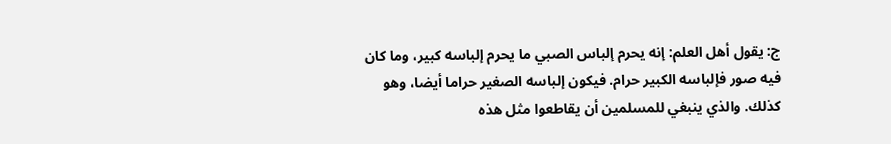ج: يقول أهل العلم: إنه يحرم إلباس الصبي ما يحرم إلباسه كبير، وما كان فيه صور فإلباسه الكبير حرام. فيكون إلباسه الصغير حراما أيضا، وهو كذلك. والذي ينبغي للمسلمين أن يقاطعوا مثل هذه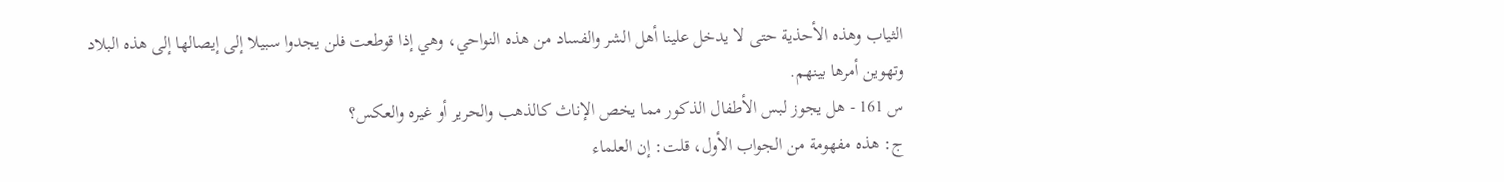الثياب وهذه الأحذية حتى لا يدخل علينا أهل الشر والفساد من هذه النواحي، وهي إذا قوطعت فلن يجدوا سبيلا إلى إيصالها إلى هذه البلاد وتهوين أمرها بينهم.
س 161 - هل يجوز لبس الأطفال الذكور مما يخص الإناث كالذهب والحرير أو غيره والعكس؟
ج: هذه مفهومة من الجواب الأول، قلت: إن العلماء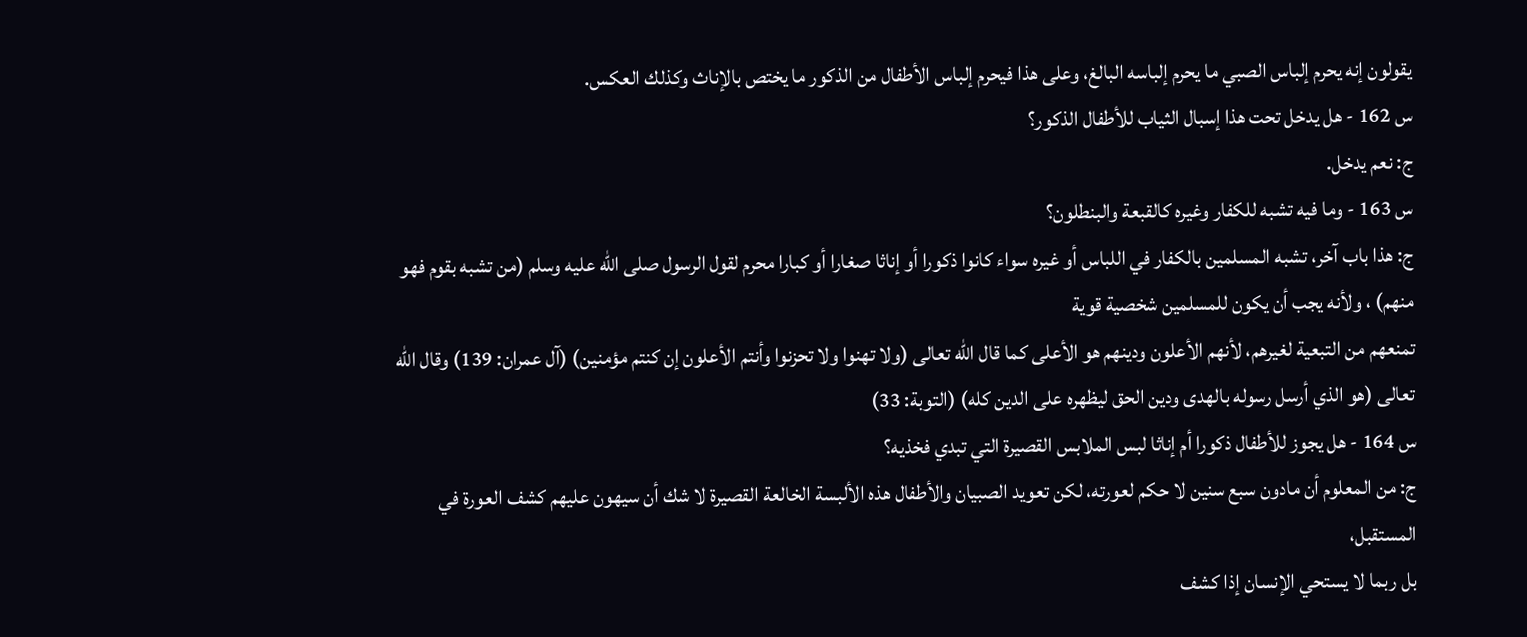يقولون إنه يحرم إلباس الصبي ما يحرم إلباسه البالغ، وعلى هذا فيحرم إلباس الأطفال من الذكور ما يختص بالإناث وكذلك العكس.
س 162 - هل يدخل تحت هذا إسبال الثياب للأطفال الذكور؟
ج: نعم يدخل.
س 163 - وما فيه تشبه للكفار وغيره كالقبعة والبنطلون؟
ج: هذا باب آخر، تشبه المسلمين بالكفار في اللباس أو غيره سواء كانوا ذكورا أو إناثا صغارا أو كبارا محرم لقول الرسول صلى الله عليه وسلم (من تشبه بقوم فهو منهم) ، ولأنه يجب أن يكون للمسلمين شخصية قوية
تمنعهم من التبعية لغيرهم، لأنهم الأعلون ودينهم هو الأعلى كما قال الله تعالى (ولا تهنوا ولا تحزنوا وأنتم الأعلون إن كنتم مؤمنين) (آل عمران: 139) وقال الله تعالى (هو الذي أرسل رسوله بالهدى ودين الحق ليظهره على الدين كله) (التوبة: 33)
س 164 - هل يجوز للأطفال ذكورا أم إناثا لبس الملابس القصيرة التي تبدي فخذيه؟
ج: من المعلوم أن مادون سبع سنين لا حكم لعورته، لكن تعويد الصبيان والأطفال هذه الألبسة الخالعة القصيرة لا شك أن سيهون عليهم كشف العورة في المستقبل،
بل ربما لا يستحي الإنسان إذا كشف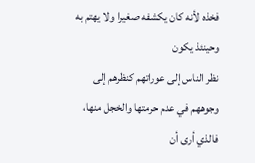فخذه لأنه كان يكشفه صغيرا ولا يهتم به وحينئذ يكون
نظر الناس إلى عوراتهم كنظرهم إلى وجوههم في عدم حرمتها والخجل منها، فالذي أرى أن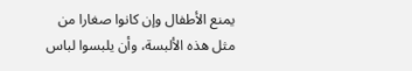يمنع الأطفال وإن كانوا صغارا من مثل هذه الألبسة، وأن يلبسوا لباس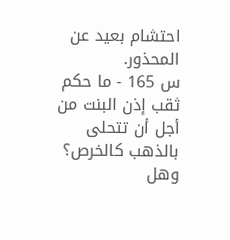احتشام بعيد عن المحذور.
س 165 - ما حكم ثقب إذن البنت من أجل أن تتحلى بالذهب كالخرص؟ وهل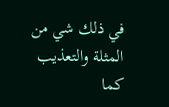في ذلك شي من المثلة والتعذيب كما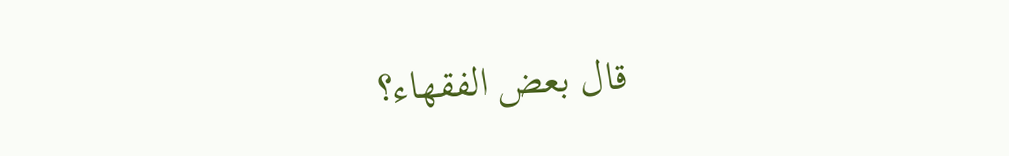قال بعض الفقهاء؟